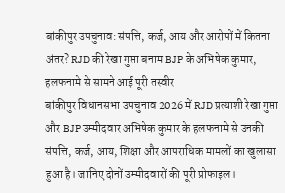बांकीपुर उपचुनाव: संपत्ति, कर्ज, आय और आरोपों में कितना अंतर? RJD की रेखा गुप्ता बनाम BJP के अभिषेक कुमार, हलफनामे से सामने आई पूरी तस्वीर
बांकीपुर विधानसभा उपचुनाव 2026 में RJD प्रत्याशी रेखा गुप्ता और BJP उम्मीदवार अभिषेक कुमार के हलफनामे से उनकी संपत्ति, कर्ज, आय, शिक्षा और आपराधिक मामलों का खुलासा हुआ है। जानिए दोनों उम्मीदवारों की पूरी प्रोफाइल।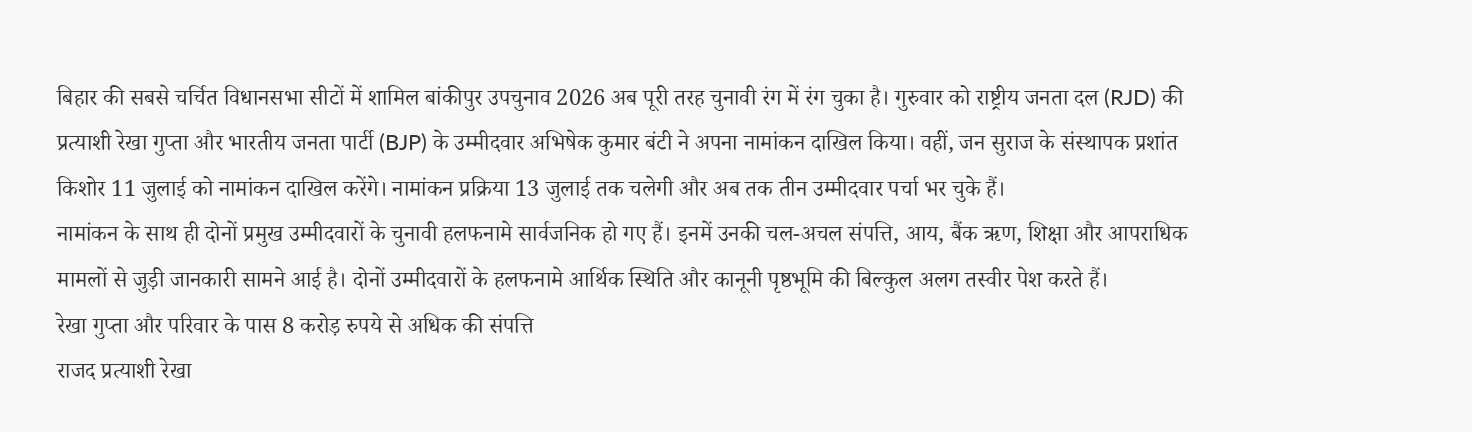बिहार की सबसे चर्चित विधानसभा सीटों में शामिल बांकीपुर उपचुनाव 2026 अब पूरी तरह चुनावी रंग में रंग चुका है। गुरुवार को राष्ट्रीय जनता दल (RJD) की प्रत्याशी रेखा गुप्ता और भारतीय जनता पार्टी (BJP) के उम्मीदवार अभिषेक कुमार बंटी ने अपना नामांकन दाखिल किया। वहीं, जन सुराज के संस्थापक प्रशांत किशोर 11 जुलाई को नामांकन दाखिल करेंगे। नामांकन प्रक्रिया 13 जुलाई तक चलेगी और अब तक तीन उम्मीदवार पर्चा भर चुके हैं।
नामांकन के साथ ही दोनों प्रमुख उम्मीदवारों के चुनावी हलफनामे सार्वजनिक हो गए हैं। इनमें उनकी चल-अचल संपत्ति, आय, बैंक ऋण, शिक्षा और आपराधिक मामलों से जुड़ी जानकारी सामने आई है। दोनों उम्मीदवारों के हलफनामे आर्थिक स्थिति और कानूनी पृष्ठभूमि की बिल्कुल अलग तस्वीर पेश करते हैं।
रेखा गुप्ता और परिवार के पास 8 करोड़ रुपये से अधिक की संपत्ति
राजद प्रत्याशी रेखा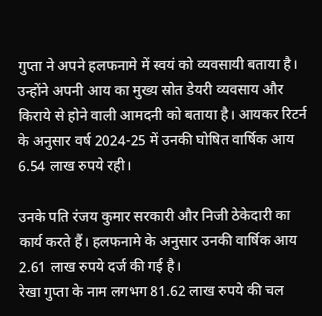गुप्ता ने अपने हलफनामे में स्वयं को व्यवसायी बताया है। उन्होंने अपनी आय का मुख्य स्रोत डेयरी व्यवसाय और किराये से होने वाली आमदनी को बताया है। आयकर रिटर्न के अनुसार वर्ष 2024-25 में उनकी घोषित वार्षिक आय 6.54 लाख रुपये रही।

उनके पति रंजय कुमार सरकारी और निजी ठेकेदारी का कार्य करते हैं। हलफनामे के अनुसार उनकी वार्षिक आय 2.61 लाख रुपये दर्ज की गई है।
रेखा गुप्ता के नाम लगभग 81.62 लाख रुपये की चल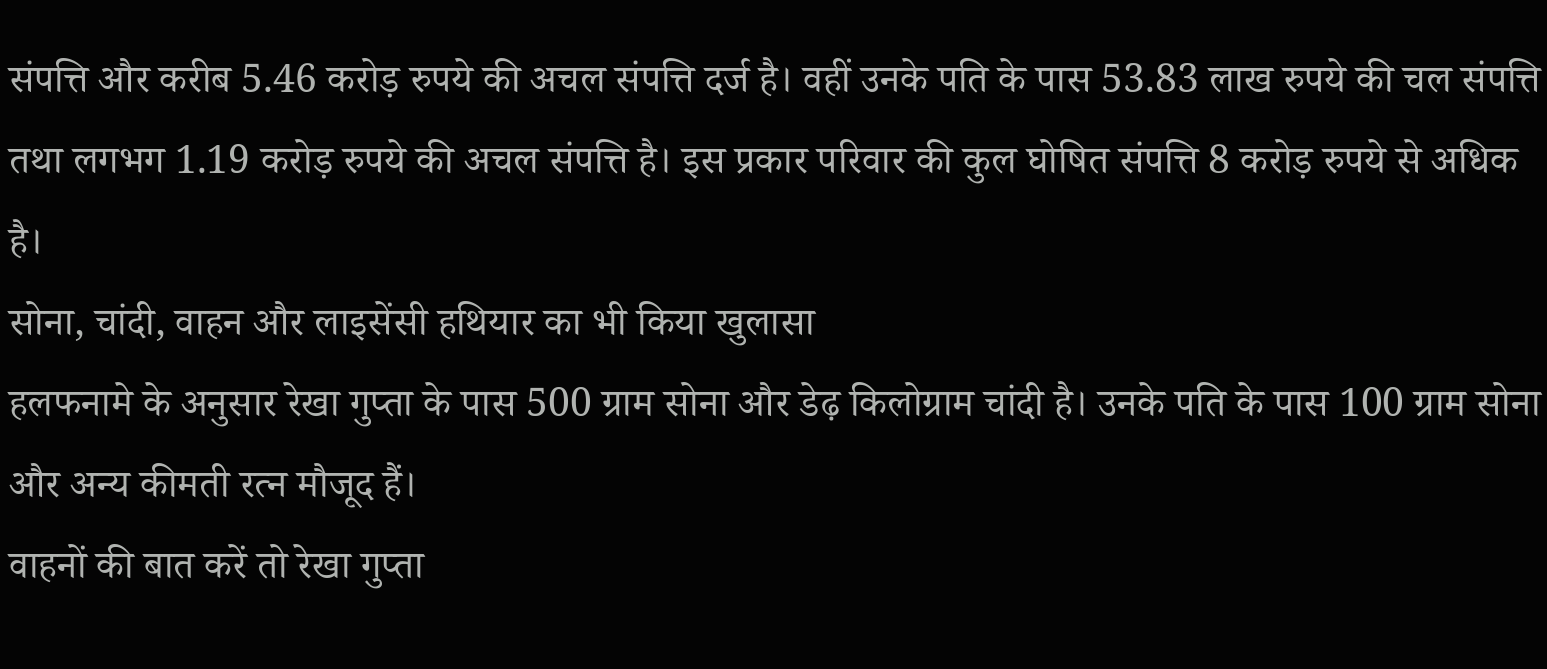संपत्ति और करीब 5.46 करोड़ रुपये की अचल संपत्ति दर्ज है। वहीं उनके पति के पास 53.83 लाख रुपये की चल संपत्ति तथा लगभग 1.19 करोड़ रुपये की अचल संपत्ति है। इस प्रकार परिवार की कुल घोषित संपत्ति 8 करोड़ रुपये से अधिक है।
सोना, चांदी, वाहन और लाइसेंसी हथियार का भी किया खुलासा
हलफनामे के अनुसार रेखा गुप्ता के पास 500 ग्राम सोना और डेढ़ किलोग्राम चांदी है। उनके पति के पास 100 ग्राम सोना और अन्य कीमती रत्न मौजूद हैं।
वाहनों की बात करें तो रेखा गुप्ता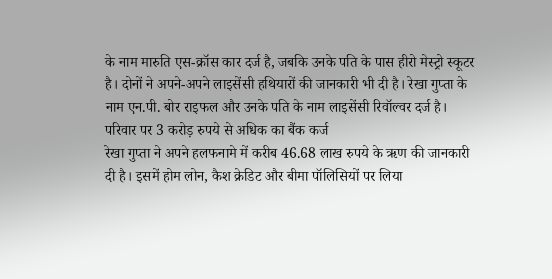के नाम मारुति एस-क्रॉस कार दर्ज है, जबकि उनके पति के पास हीरो मेस्ट्रो स्कूटर है। दोनों ने अपने-अपने लाइसेंसी हथियारों की जानकारी भी दी है। रेखा गुप्ता के नाम एन.पी. बोर राइफल और उनके पति के नाम लाइसेंसी रिवॉल्वर दर्ज है।
परिवार पर 3 करोड़ रुपये से अधिक का बैंक कर्ज
रेखा गुप्ता ने अपने हलफनामे में करीब 46.68 लाख रुपये के ऋण की जानकारी दी है। इसमें होम लोन, कैश क्रेडिट और बीमा पॉलिसियों पर लिया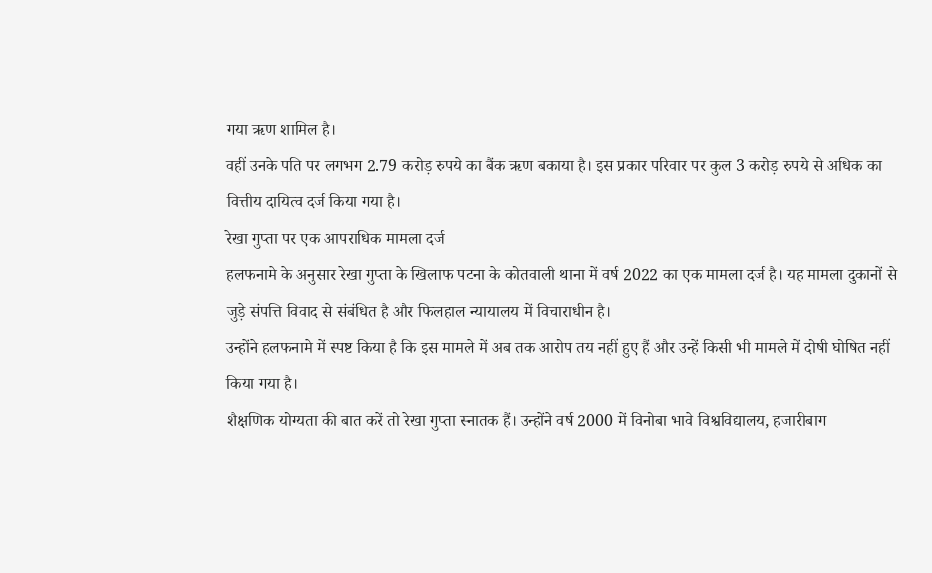गया ऋण शामिल है।
वहीं उनके पति पर लगभग 2.79 करोड़ रुपये का बैंक ऋण बकाया है। इस प्रकार परिवार पर कुल 3 करोड़ रुपये से अधिक का वित्तीय दायित्व दर्ज किया गया है।
रेखा गुप्ता पर एक आपराधिक मामला दर्ज
हलफनामे के अनुसार रेखा गुप्ता के खिलाफ पटना के कोतवाली थाना में वर्ष 2022 का एक मामला दर्ज है। यह मामला दुकानों से जुड़े संपत्ति विवाद से संबंधित है और फिलहाल न्यायालय में विचाराधीन है।
उन्होंने हलफनामे में स्पष्ट किया है कि इस मामले में अब तक आरोप तय नहीं हुए हैं और उन्हें किसी भी मामले में दोषी घोषित नहीं किया गया है।
शैक्षणिक योग्यता की बात करें तो रेखा गुप्ता स्नातक हैं। उन्होंने वर्ष 2000 में विनोबा भावे विश्वविद्यालय, हजारीबाग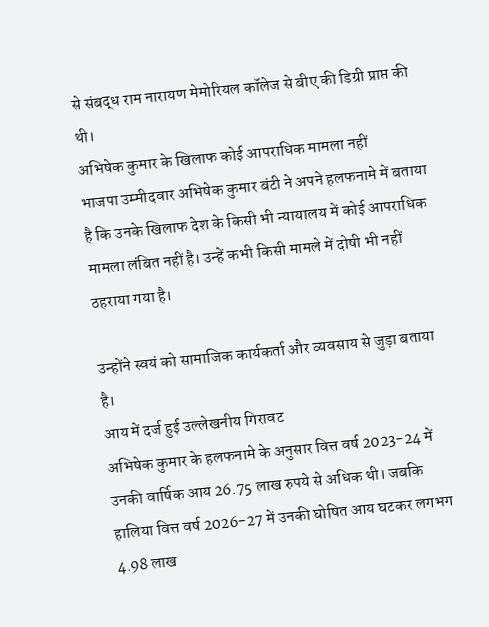से संबद्ध राम नारायण मेमोरियल कॉलेज से बीए की डिग्री प्राप्त की थी।
अभिषेक कुमार के खिलाफ कोई आपराधिक मामला नहीं
भाजपा उम्मीदवार अभिषेक कुमार बंटी ने अपने हलफनामे में बताया है कि उनके खिलाफ देश के किसी भी न्यायालय में कोई आपराधिक मामला लंबित नहीं है। उन्हें कभी किसी मामले में दोषी भी नहीं ठहराया गया है।

उन्होंने स्वयं को सामाजिक कार्यकर्ता और व्यवसाय से जुड़ा बताया है।
आय में दर्ज हुई उल्लेखनीय गिरावट
अभिषेक कुमार के हलफनामे के अनुसार वित्त वर्ष 2023-24 में उनकी वार्षिक आय 26.75 लाख रुपये से अधिक थी। जबकि हालिया वित्त वर्ष 2026-27 में उनकी घोषित आय घटकर लगभग 4.98 लाख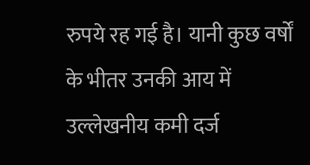रुपये रह गई है। यानी कुछ वर्षों के भीतर उनकी आय में उल्लेखनीय कमी दर्ज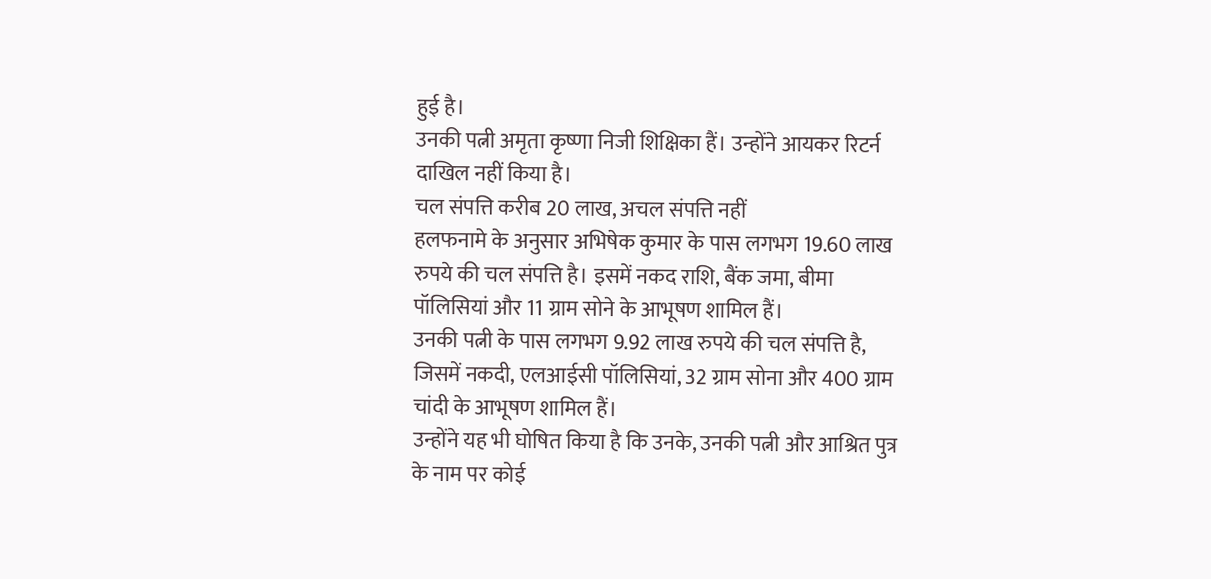हुई है।
उनकी पत्नी अमृता कृष्णा निजी शिक्षिका हैं। उन्होंने आयकर रिटर्न दाखिल नहीं किया है।
चल संपत्ति करीब 20 लाख, अचल संपत्ति नहीं
हलफनामे के अनुसार अभिषेक कुमार के पास लगभग 19.60 लाख रुपये की चल संपत्ति है। इसमें नकद राशि, बैंक जमा, बीमा पॉलिसियां और 11 ग्राम सोने के आभूषण शामिल हैं।
उनकी पत्नी के पास लगभग 9.92 लाख रुपये की चल संपत्ति है, जिसमें नकदी, एलआईसी पॉलिसियां, 32 ग्राम सोना और 400 ग्राम चांदी के आभूषण शामिल हैं।
उन्होंने यह भी घोषित किया है कि उनके, उनकी पत्नी और आश्रित पुत्र के नाम पर कोई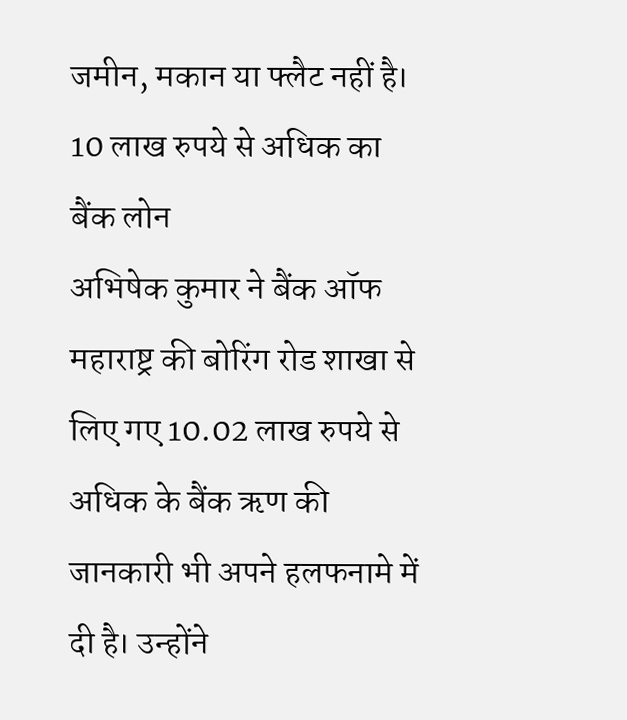जमीन, मकान या फ्लैट नहीं है।
10 लाख रुपये से अधिक का बैंक लोन
अभिषेक कुमार ने बैंक ऑफ महाराष्ट्र की बोरिंग रोड शाखा से लिए गए 10.02 लाख रुपये से अधिक के बैंक ऋण की जानकारी भी अपने हलफनामे में दी है। उन्होंने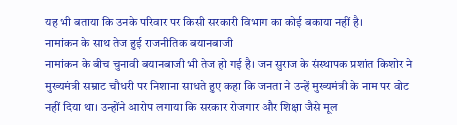यह भी बताया कि उनके परिवार पर किसी सरकारी विभाग का कोई बकाया नहीं है।
नामांकन के साथ तेज हुई राजनीतिक बयानबाजी
नामांकन के बीच चुनावी बयानबाजी भी तेज हो गई है। जन सुराज के संस्थापक प्रशांत किशोर ने मुख्यमंत्री सम्राट चौधरी पर निशाना साधते हुए कहा कि जनता ने उन्हें मुख्यमंत्री के नाम पर वोट नहीं दिया था। उन्होंने आरोप लगाया कि सरकार रोजगार और शिक्षा जैसे मूल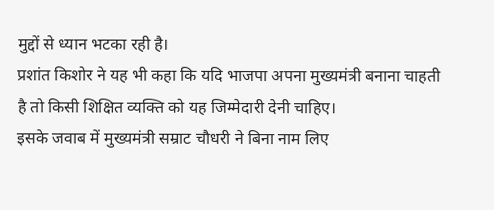मुद्दों से ध्यान भटका रही है।
प्रशांत किशोर ने यह भी कहा कि यदि भाजपा अपना मुख्यमंत्री बनाना चाहती है तो किसी शिक्षित व्यक्ति को यह जिम्मेदारी देनी चाहिए।
इसके जवाब में मुख्यमंत्री सम्राट चौधरी ने बिना नाम लिए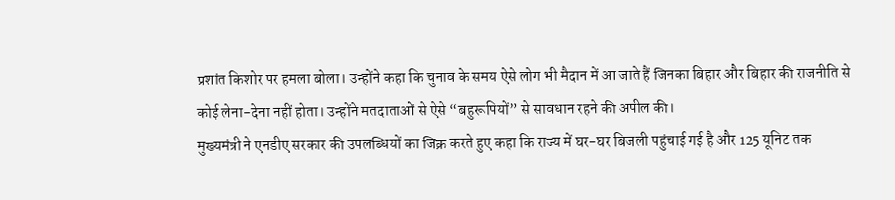प्रशांत किशोर पर हमला बोला। उन्होंने कहा कि चुनाव के समय ऐसे लोग भी मैदान में आ जाते हैं जिनका बिहार और बिहार की राजनीति से कोई लेना-देना नहीं होता। उन्होंने मतदाताओं से ऐसे “बहुरूपियों” से सावधान रहने की अपील की।
मुख्यमंत्री ने एनडीए सरकार की उपलब्धियों का जिक्र करते हुए कहा कि राज्य में घर-घर बिजली पहुंचाई गई है और 125 यूनिट तक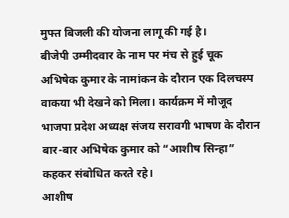मुफ्त बिजली की योजना लागू की गई है।
बीजेपी उम्मीदवार के नाम पर मंच से हुई चूक
अभिषेक कुमार के नामांकन के दौरान एक दिलचस्प वाकया भी देखने को मिला। कार्यक्रम में मौजूद भाजपा प्रदेश अध्यक्ष संजय सरावगी भाषण के दौरान बार-बार अभिषेक कुमार को “आशीष सिन्हा” कहकर संबोधित करते रहे।
आशीष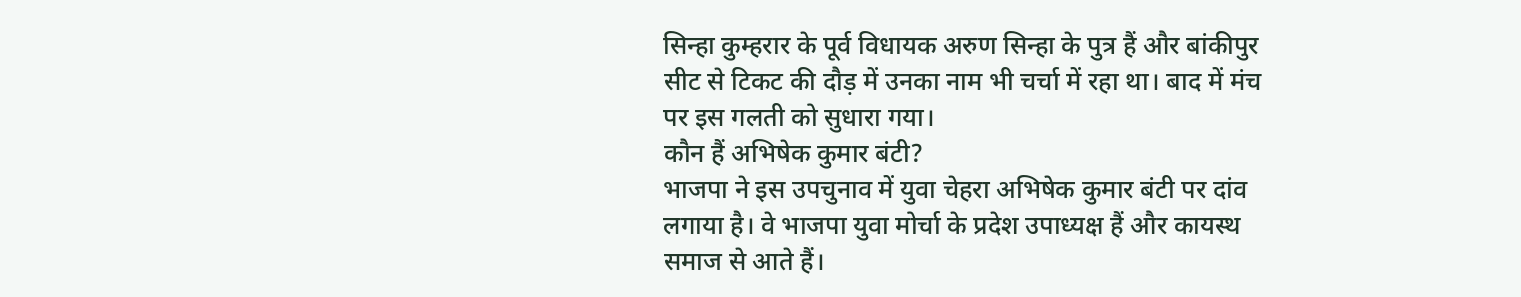सिन्हा कुम्हरार के पूर्व विधायक अरुण सिन्हा के पुत्र हैं और बांकीपुर सीट से टिकट की दौड़ में उनका नाम भी चर्चा में रहा था। बाद में मंच पर इस गलती को सुधारा गया।
कौन हैं अभिषेक कुमार बंटी?
भाजपा ने इस उपचुनाव में युवा चेहरा अभिषेक कुमार बंटी पर दांव लगाया है। वे भाजपा युवा मोर्चा के प्रदेश उपाध्यक्ष हैं और कायस्थ समाज से आते हैं।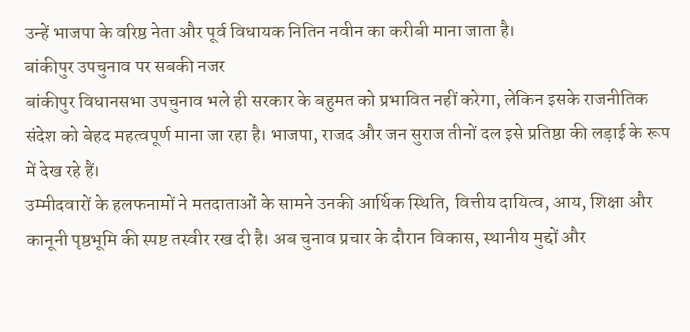उन्हें भाजपा के वरिष्ठ नेता और पूर्व विधायक नितिन नवीन का करीबी माना जाता है।
बांकीपुर उपचुनाव पर सबकी नजर
बांकीपुर विधानसभा उपचुनाव भले ही सरकार के बहुमत को प्रभावित नहीं करेगा, लेकिन इसके राजनीतिक संदेश को बेहद महत्वपूर्ण माना जा रहा है। भाजपा, राजद और जन सुराज तीनों दल इसे प्रतिष्ठा की लड़ाई के रूप में देख रहे हैं।
उम्मीदवारों के हलफनामों ने मतदाताओं के सामने उनकी आर्थिक स्थिति, वित्तीय दायित्व, आय, शिक्षा और कानूनी पृष्ठभूमि की स्पष्ट तस्वीर रख दी है। अब चुनाव प्रचार के दौरान विकास, स्थानीय मुद्दों और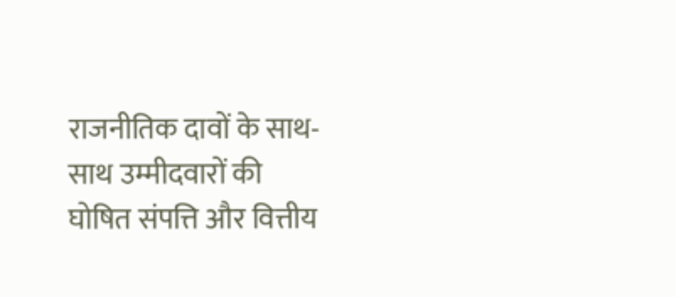राजनीतिक दावों के साथ-साथ उम्मीदवारों की
घोषित संपत्ति और वित्तीय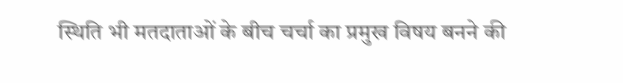स्थिति भी मतदाताओं के बीच चर्चा का प्रमुख विषय बनने की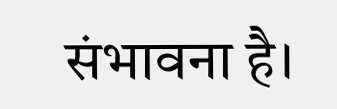संभावना है।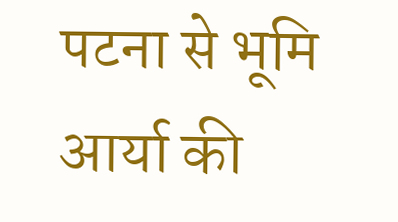पटना से भूमि आर्या की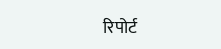रिपोर्ट